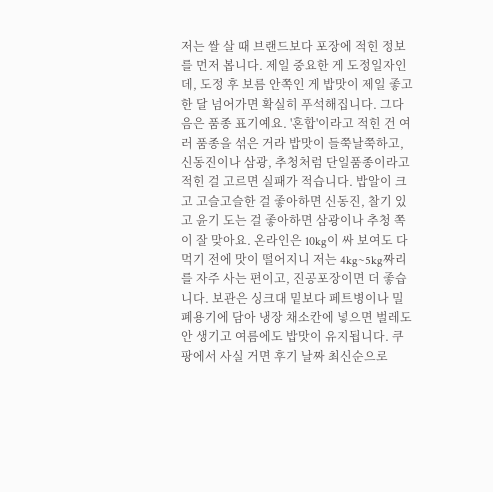저는 쌀 살 때 브랜드보다 포장에 적힌 정보를 먼저 봅니다. 제일 중요한 게 도정일자인데, 도정 후 보름 안쪽인 게 밥맛이 제일 좋고 한 달 넘어가면 확실히 푸석해집니다. 그다음은 품종 표기예요. '혼합'이라고 적힌 건 여러 품종을 섞은 거라 밥맛이 들쭉날쭉하고, 신동진이나 삼광, 추청처럼 단일품종이라고 적힌 걸 고르면 실패가 적습니다. 밥알이 크고 고슬고슬한 걸 좋아하면 신동진, 찰기 있고 윤기 도는 걸 좋아하면 삼광이나 추청 쪽이 잘 맞아요. 온라인은 10kg이 싸 보여도 다 먹기 전에 맛이 떨어지니 저는 4kg~5kg짜리를 자주 사는 편이고, 진공포장이면 더 좋습니다. 보관은 싱크대 밑보다 페트병이나 밀폐용기에 담아 냉장 채소칸에 넣으면 벌레도 안 생기고 여름에도 밥맛이 유지됩니다. 쿠팡에서 사실 거면 후기 날짜 최신순으로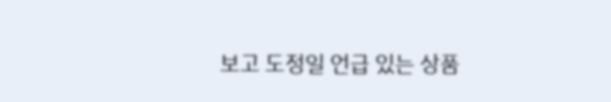보고 도정일 언급 있는 상품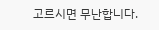고르시면 무난합니다.